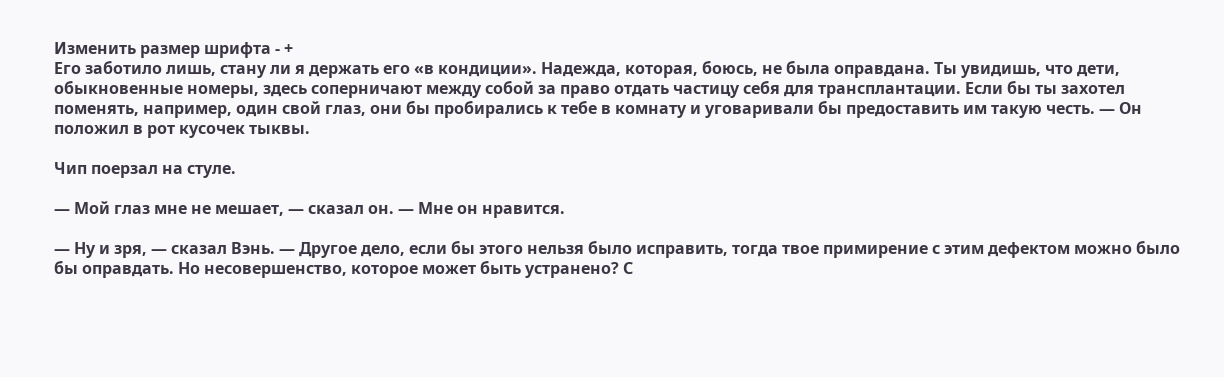Изменить размер шрифта - +
Его заботило лишь, стану ли я держать его «в кондиции». Надежда, которая, боюсь, не была оправдана. Ты увидишь, что дети, обыкновенные номеры, здесь соперничают между собой за право отдать частицу себя для трансплантации. Если бы ты захотел поменять, например, один свой глаз, они бы пробирались к тебе в комнату и уговаривали бы предоставить им такую честь. — Он положил в рот кусочек тыквы.

Чип поерзал на стуле.

— Мой глаз мне не мешает, — сказал он. — Мне он нравится.

— Ну и зря, — сказал Вэнь. — Другое дело, если бы этого нельзя было исправить, тогда твое примирение с этим дефектом можно было бы оправдать. Но несовершенство, которое может быть устранено? С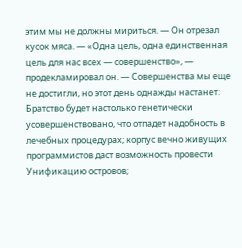этим мы не должны мириться. — Он отрезал кусок мяса. — «Одна цель, одна единственная цель для нас всех — совершенство», — продекламировал он. — Совершенства мы еще не достигли, но этот день однажды настанет: Братство будет настолько генетически усовершенствовано, что отпадет надобность в лечебных процедурах; корпус вечно живущих программистов даст возможность провести Унификацию островов;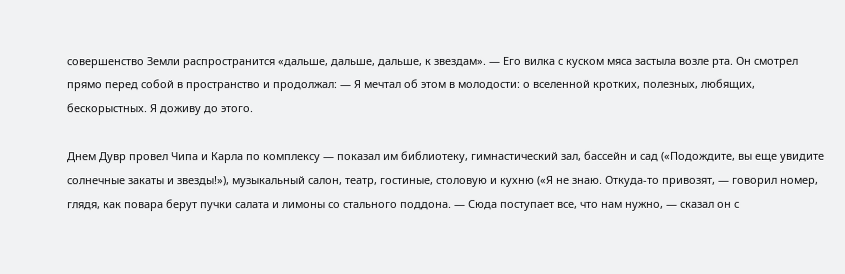совершенство Земли распространится «дальше, дальше, дальше, к звездам». — Его вилка с куском мяса застыла возле рта. Он смотрел прямо перед собой в пространство и продолжал: — Я мечтал об этом в молодости: о вселенной кротких, полезных, любящих, бескорыстных. Я доживу до этого.

Днем Дувр провел Чипа и Карла по комплексу — показал им библиотеку, гимнастический зал, бассейн и сад («Подождите, вы еще увидите солнечные закаты и звезды!»), музыкальный салон, театр, гостиные, столовую и кухню («Я не знаю. Откуда-то привозят, — говорил номер, глядя, как повара берут пучки салата и лимоны со стального поддона. — Сюда поступает все, что нам нужно, — сказал он с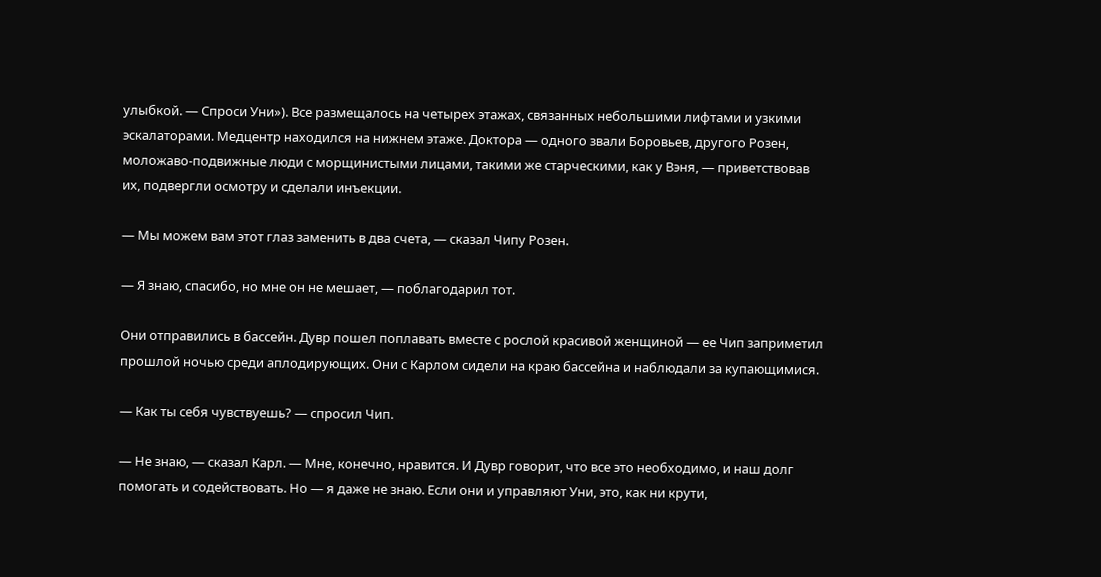улыбкой. — Спроси Уни»). Все размещалось на четырех этажах, связанных небольшими лифтами и узкими эскалаторами. Медцентр находился на нижнем этаже. Доктора — одного звали Боровьев, другого Розен, моложаво-подвижные люди с морщинистыми лицами, такими же старческими, как у Вэня, — приветствовав их, подвергли осмотру и сделали инъекции.

— Мы можем вам этот глаз заменить в два счета, — сказал Чипу Розен.

— Я знаю, спасибо, но мне он не мешает, — поблагодарил тот.

Они отправились в бассейн. Дувр пошел поплавать вместе с рослой красивой женщиной — ее Чип заприметил прошлой ночью среди аплодирующих. Они с Карлом сидели на краю бассейна и наблюдали за купающимися.

— Как ты себя чувствуешь? — спросил Чип.

— Не знаю, — сказал Карл. — Мне, конечно, нравится. И Дувр говорит, что все это необходимо, и наш долг помогать и содействовать. Но — я даже не знаю. Если они и управляют Уни, это, как ни крути,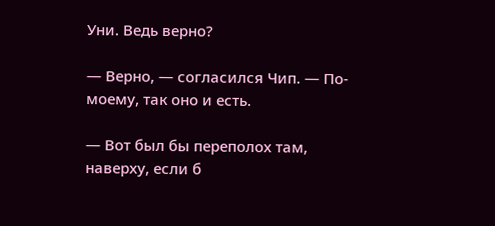Уни. Ведь верно?

— Верно, — согласился Чип. — По-моему, так оно и есть.

— Вот был бы переполох там, наверху, если б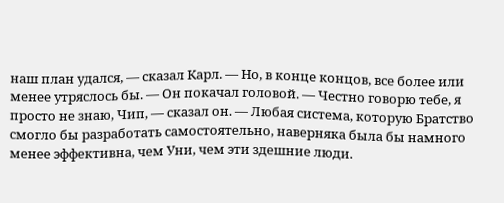наш план удался, — сказал Карл. — Но, в конце концов, все более или менее утряслось бы. — Он покачал головой. — Честно говорю тебе, я просто не знаю, Чип, — сказал он. — Любая система, которую Братство смогло бы разработать самостоятельно, наверняка была бы намного менее эффективна, чем Уни, чем эти здешние люди.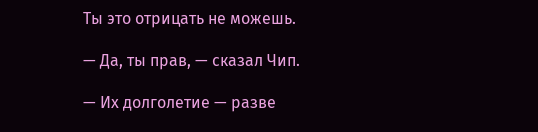Ты это отрицать не можешь.

— Да, ты прав, — сказал Чип.

— Их долголетие — разве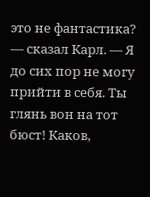это не фантастика? — сказал Карл. — Я до сих пор не могу прийти в себя. Ты глянь вон на тот бюст! Каков,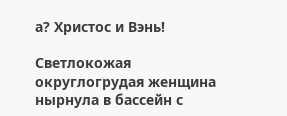а? Христос и Вэнь!

Светлокожая округлогрудая женщина нырнула в бассейн с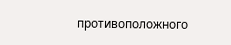противоположного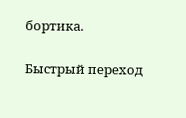бортика.

Быстрый переход